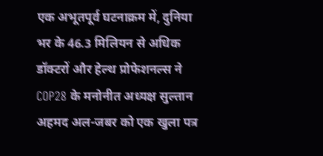एक अभूतपूर्व घटनाक्रम में, दुनिया भर के 46.3 मिलियन से अधिक डॉक्टरों और हेल्थ प्रोफेशनल्स ने COP28 के मनोनीत अध्यक्ष सुल्तान अहमद अल-जबर को एक खुला पत्र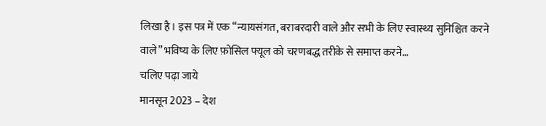लिखा है। इस पत्र में एक “न्यायसंगत, बराबरदारी वाले और सभी के लिए स्वास्थ्य सुनिश्चित करने वाले” भविष्य के लिए फ़ोसिल फ्यूल को चरणबद्ध तरीके से समाप्त करने…
चलिए पढ़ा जाये
मानसून 2023 – देश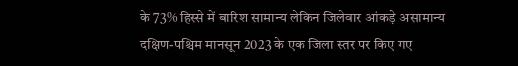के 73% हिस्से में बारिश सामान्य लेकिन जिलेवार आंकड़े असामान्य
दक्षिण-पश्चिम मानसून 2023 के एक जिला स्तर पर किए गए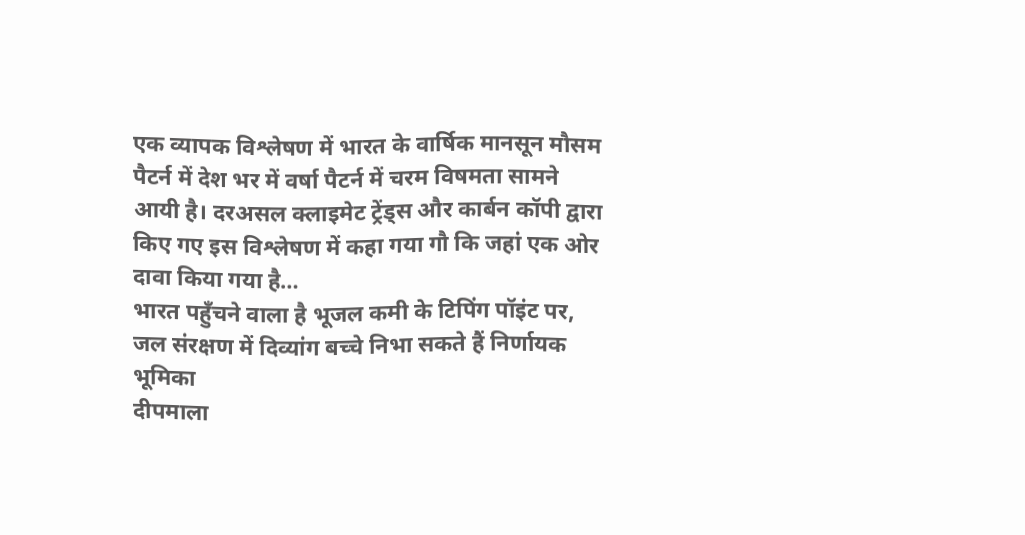एक व्यापक विश्लेषण में भारत के वार्षिक मानसून मौसम पैटर्न में देश भर में वर्षा पैटर्न में चरम विषमता सामने आयी है। दरअसल क्लाइमेट ट्रेंड्स और कार्बन कॉपी द्वारा किए गए इस विश्लेषण में कहा गया गौ कि जहां एक ओर दावा किया गया है…
भारत पहुँचने वाला है भूजल कमी के टिपिंग पॉइंट पर, जल संरक्षण में दिव्यांग बच्चे निभा सकते हैं निर्णायक भूमिका
दीपमाला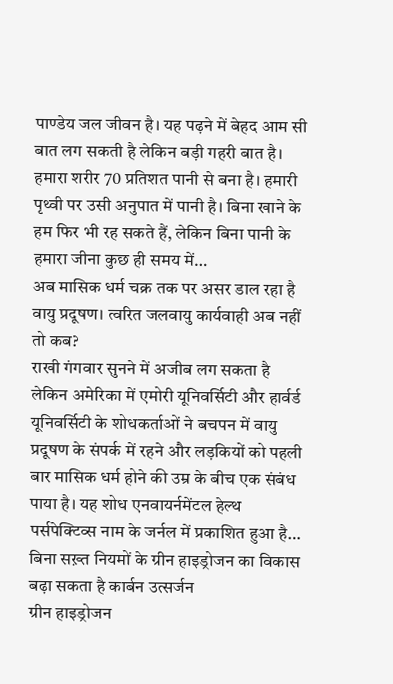पाण्डेय जल जीवन है। यह पढ़ने में बेहद आम सी बात लग सकती है लेकिन बड़ी गहरी बात है। हमारा शरीर 70 प्रतिशत पानी से बना है। हमारी पृथ्वी पर उसी अनुपात में पानी है। बिना खाने के हम फिर भी रह सकते हैं, लेकिन बिना पानी के हमारा जीना कुछ ही समय में…
अब मासिक धर्म चक्र तक पर असर डाल रहा है वायु प्रदूषण। त्वरित जलवायु कार्यवाही अब नहीं तो कब?
राखी गंगवार सुनने में अजीब लग सकता है लेकिन अमेरिका में एमोरी यूनिवर्सिटी और हार्वर्ड यूनिवर्सिटी के शोधकर्ताओं ने बचपन में वायु प्रदूषण के संपर्क में रहने और लड़कियों को पहली बार मासिक धर्म होने की उम्र के बीच एक संबंध पाया है। यह शोध एनवायर्नमेंटल हेल्थ पर्सपेक्टिव्स नाम के जर्नल में प्रकाशित हुआ है…
बिना सख़्त नियमों के ग्रीन हाइड्रोजन का विकास बढ़ा सकता है कार्बन उत्सर्जन
ग्रीन हाइड्रोजन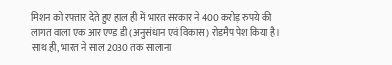मिशन को रफ्तार देते हुए हाल ही में भारत सरकार ने 400 करोड़ रुपये की लागत वाला एक आर एण्ड डी (अनुसंधान एवं विकास) रोडमैप पेश किया है। साथ ही, भारत ने साल 2030 तक सालाना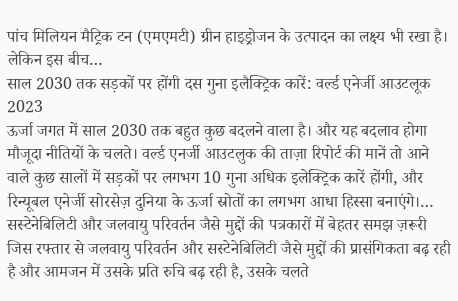पांच मिलियन मैट्रिक टन (एमएमटी) ग्रीन हाइड्रोजन के उत्पादन का लक्ष्य भी रखा है। लेकिन इस बीच…
साल 2030 तक सड़कों पर होंगी दस गुना इलैक्ट्रिक कारें: वर्ल्ड एनेर्जी आउटलूक 2023
ऊर्जा जगत में साल 2030 तक बहुत कुछ बदलने वाला है। और यह बदलाव होगा मौजूदा नीतियों के चलते। वर्ल्ड एनर्जी आउटलुक की ताज़ा रिपोर्ट की मानें तो आने वाले कुछ सालों में सड़कों पर लगभग 10 गुना अधिक इलेक्ट्रिक कारें होंगी, और रिन्यूबल एनेर्जी सोरसेज़ दुनिया के ऊर्जा स्रोतों का लगभग आधा हिस्सा बनाएंगे।…
सस्टेनेबिलिटी और जलवायु परिवर्तन जैसे मुद्दों की पत्रकारों में बेहतर समझ ज़रूरी
जिस रफ्तार से जलवायु परिवर्तन और सस्टेनेबिलिटी जैसे मुद्दों की प्रासंगिकता बढ़ रही है और आमजन में उसके प्रति रुचि बढ़ रही है, उसके चलते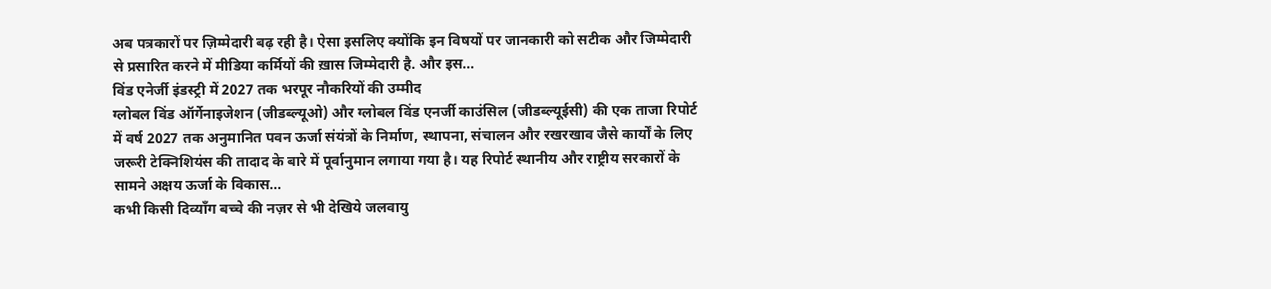अब पत्रकारों पर ज़िम्मेदारी बढ़ रही है। ऐसा इसलिए क्योंकि इन विषयों पर जानकारी को सटीक और जिम्मेदारी से प्रसारित करने में मीडिया कर्मियों की ख़ास जिम्मेदारी है. और इस…
विंड एनेर्जी इंडस्ट्री में 2027 तक भरपूर नौकरियों की उम्मीद
ग्लोबल विंड ऑर्गेनाइजेशन (जीडब्ल्यूओ) और ग्लोबल विंड एनर्जी काउंसिल (जीडब्ल्यूईसी) की एक ताजा रिपोर्ट में वर्ष 2027 तक अनुमानित पवन ऊर्जा संयंत्रों के निर्माण, स्थापना, संचालन और रखरखाव जैसे कार्यों के लिए जरूरी टेक्निशियंस की तादाद के बारे में पूर्वानुमान लगाया गया है। यह रिपोर्ट स्थानीय और राष्ट्रीय सरकारों के सामने अक्षय ऊर्जा के विकास…
कभी किसी दिव्याँग बच्चे की नज़र से भी देखिये जलवायु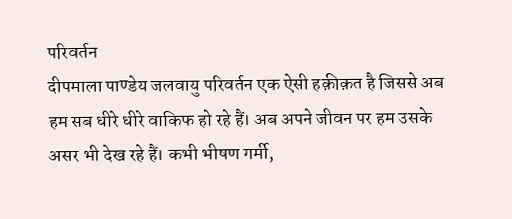परिवर्तन
दीपमाला पाण्डेय जलवायु परिवर्तन एक ऐसी हक़ीक़त है जिससे अब हम सब धीरे धीरे वाकिफ हो रहे हैं। अब अपने जीवन पर हम उसके असर भी देख रहे हैं। कभी भीषण गर्मी,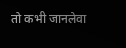तो कभी जानलेवा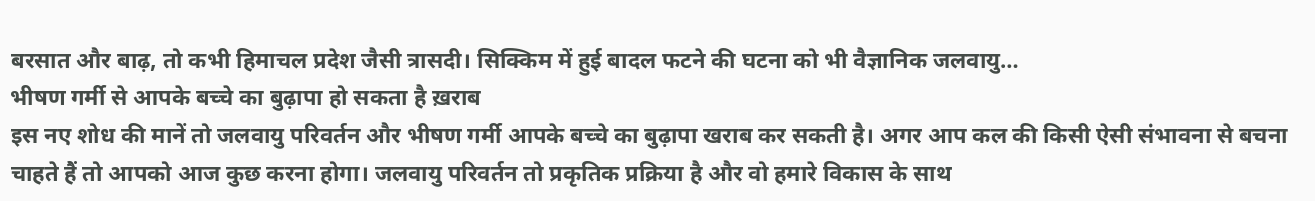बरसात और बाढ़, तो कभी हिमाचल प्रदेश जैसी त्रासदी। सिक्किम में हुई बादल फटने की घटना को भी वैज्ञानिक जलवायु…
भीषण गर्मी से आपके बच्चे का बुढ़ापा हो सकता है ख़राब
इस नए शोध की मानें तो जलवायु परिवर्तन और भीषण गर्मी आपके बच्चे का बुढ़ापा खराब कर सकती है। अगर आप कल की किसी ऐसी संभावना से बचना चाहते हैं तो आपको आज कुछ करना होगा। जलवायु परिवर्तन तो प्रकृतिक प्रक्रिया है और वो हमारे विकास के साथ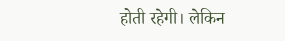होती रहेगी। लेकिन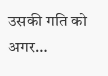उसकी गति को अगर…